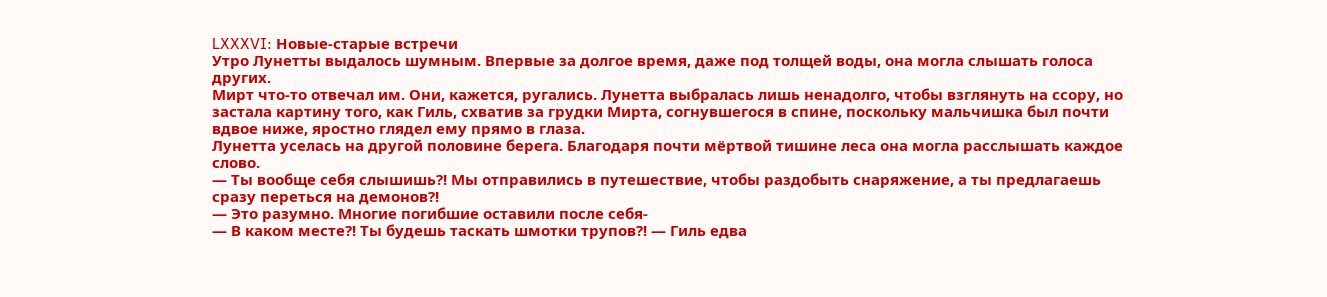LXXXVI: Новые-старые встречи
Утро Лунетты выдалось шумным. Впервые за долгое время, даже под толщей воды, она могла слышать голоса других.
Мирт что-то отвечал им. Они, кажется, ругались. Лунетта выбралась лишь ненадолго, чтобы взглянуть на ссору, но застала картину того, как Гиль, схватив за грудки Мирта, согнувшегося в спине, поскольку мальчишка был почти вдвое ниже, яростно глядел ему прямо в глаза.
Лунетта уселась на другой половине берега. Благодаря почти мёртвой тишине леса она могла расслышать каждое слово.
— Ты вообще себя слышишь?! Мы отправились в путешествие, чтобы раздобыть снаряжение, а ты предлагаешь сразу переться на демонов?!
— Это разумно. Многие погибшие оставили после себя-
— В каком месте?! Ты будешь таскать шмотки трупов?! — Гиль едва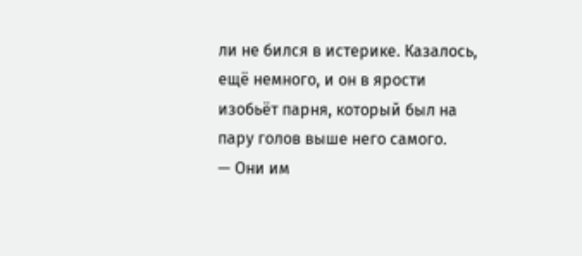ли не бился в истерике. Казалось, ещё немного, и он в ярости изобьёт парня, который был на пару голов выше него самого.
— Они им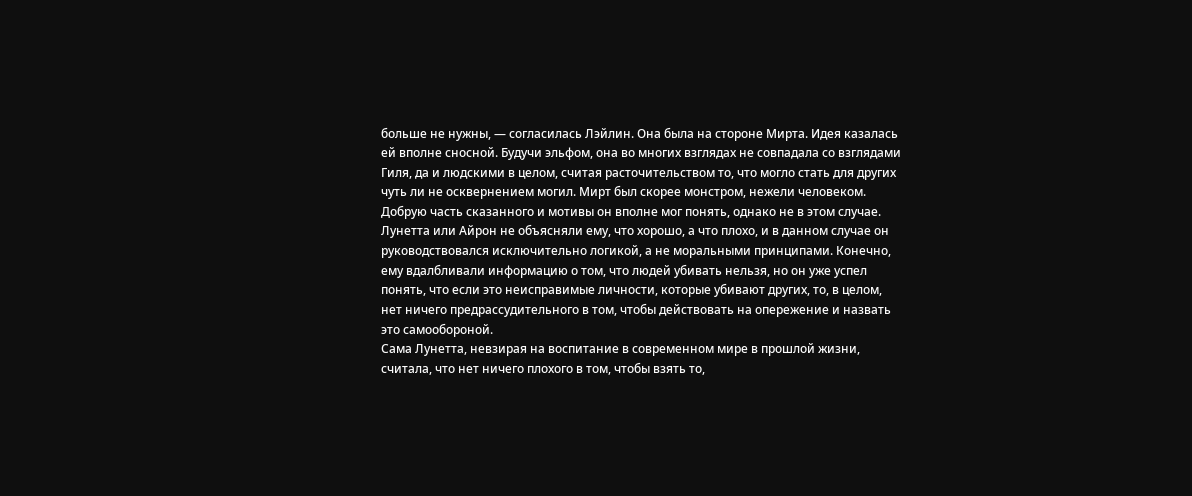больше не нужны, — согласилась Лэйлин. Она была на стороне Мирта. Идея казалась ей вполне сносной. Будучи эльфом, она во многих взглядах не совпадала со взглядами Гиля, да и людскими в целом, считая расточительством то, что могло стать для других чуть ли не осквернением могил. Мирт был скорее монстром, нежели человеком. Добрую часть сказанного и мотивы он вполне мог понять, однако не в этом случае. Лунетта или Айрон не объясняли ему, что хорошо, а что плохо, и в данном случае он руководствовался исключительно логикой, а не моральными принципами. Конечно, ему вдалбливали информацию о том, что людей убивать нельзя, но он уже успел понять, что если это неисправимые личности, которые убивают других, то, в целом, нет ничего предрассудительного в том, чтобы действовать на опережение и назвать это самообороной.
Сама Лунетта, невзирая на воспитание в современном мире в прошлой жизни, считала, что нет ничего плохого в том, чтобы взять то,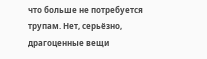что больше не потребуется трупам. Нет, серьёзно, драгоценные вещи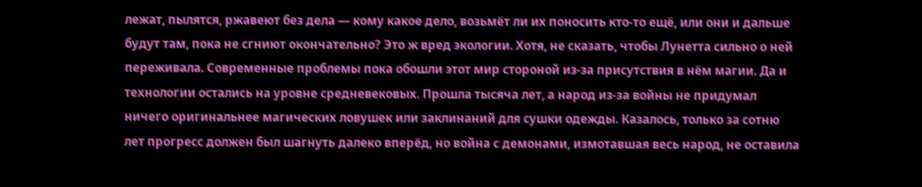лежат, пылятся, ржавеют без дела — кому какое дело, возьмёт ли их поносить кто-то ещё, или они и дальше будут там, пока не сгниют окончательно? Это ж вред экологии. Хотя, не сказать, чтобы Лунетта сильно о ней переживала. Современные проблемы пока обошли этот мир стороной из-за присутствия в нём магии. Да и технологии остались на уровне средневековых. Прошла тысяча лет, а народ из-за войны не придумал ничего оригинальнее магических ловушек или заклинаний для сушки одежды. Казалось, только за сотню лет прогресс должен был шагнуть далеко вперёд, но война с демонами, измотавшая весь народ, не оставила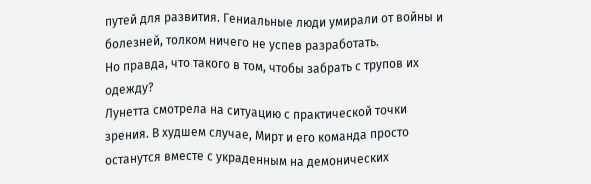путей для развития. Гениальные люди умирали от войны и болезней, толком ничего не успев разработать.
Но правда, что такого в том, чтобы забрать с трупов их одежду?
Лунетта смотрела на ситуацию с практической точки зрения. В худшем случае, Мирт и его команда просто останутся вместе с украденным на демонических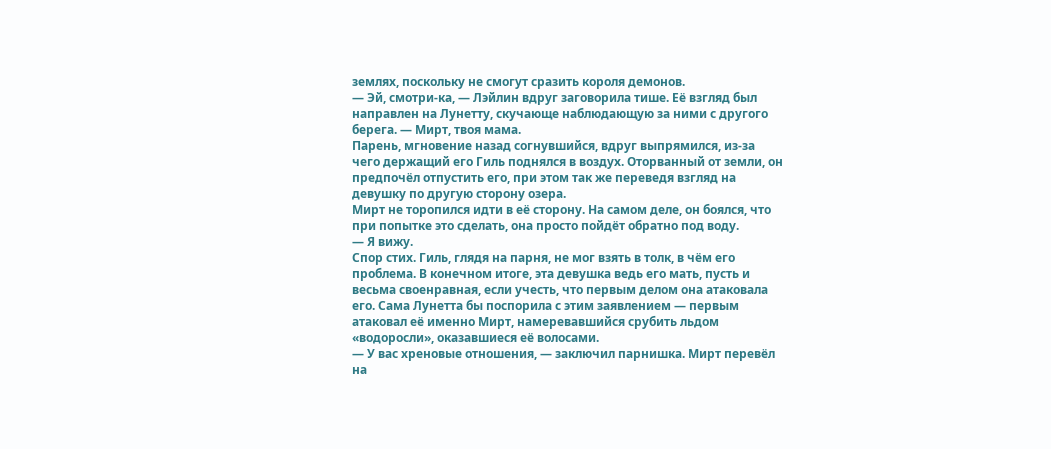землях, поскольку не смогут сразить короля демонов.
— Эй, смотри-ка, — Лэйлин вдруг заговорила тише. Её взгляд был направлен на Лунетту, скучающе наблюдающую за ними с другого берега. — Мирт, твоя мама.
Парень, мгновение назад согнувшийся, вдруг выпрямился, из-за чего держащий его Гиль поднялся в воздух. Оторванный от земли, он предпочёл отпустить его, при этом так же переведя взгляд на девушку по другую сторону озера.
Мирт не торопился идти в её сторону. На самом деле, он боялся, что при попытке это сделать, она просто пойдёт обратно под воду.
— Я вижу.
Спор стих. Гиль, глядя на парня, не мог взять в толк, в чём его проблема. В конечном итоге, эта девушка ведь его мать, пусть и весьма своенравная, если учесть, что первым делом она атаковала его. Сама Лунетта бы поспорила с этим заявлением — первым атаковал её именно Мирт, намеревавшийся срубить льдом «водоросли», оказавшиеся её волосами.
— У вас хреновые отношения, — заключил парнишка. Мирт перевёл на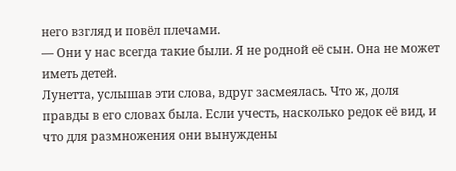него взгляд и повёл плечами.
— Они у нас всегда такие были. Я не родной её сын. Она не может иметь детей.
Лунетта, услышав эти слова, вдруг засмеялась. Что ж, доля правды в его словах была. Если учесть, насколько редок её вид, и что для размножения они вынуждены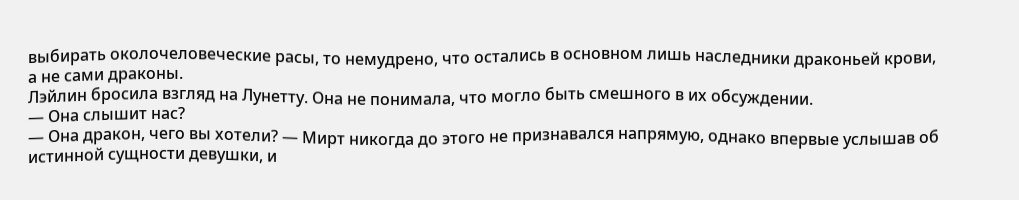выбирать околочеловеческие расы, то немудрено, что остались в основном лишь наследники драконьей крови, а не сами драконы.
Лэйлин бросила взгляд на Лунетту. Она не понимала, что могло быть смешного в их обсуждении.
— Она слышит нас?
— Она дракон, чего вы хотели? — Мирт никогда до этого не признавался напрямую, однако впервые услышав об истинной сущности девушки, и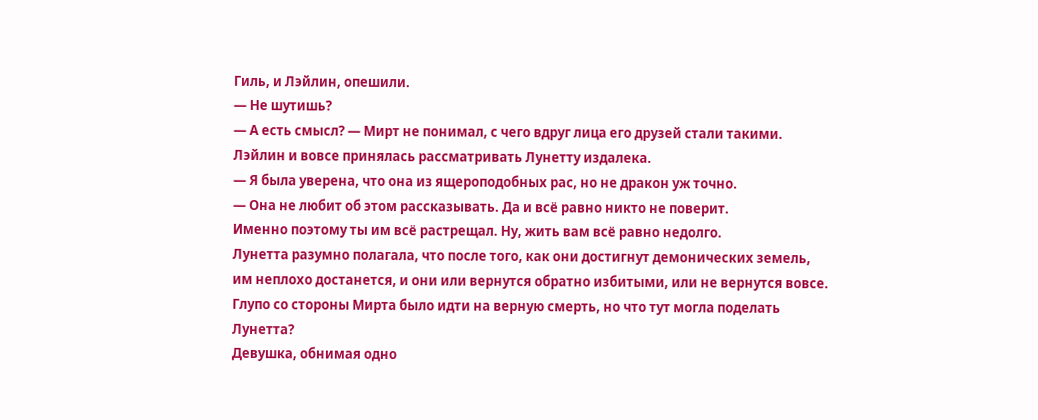Гиль, и Лэйлин, опешили.
— Не шутишь?
— А есть смысл? — Мирт не понимал, с чего вдруг лица его друзей стали такими. Лэйлин и вовсе принялась рассматривать Лунетту издалека.
— Я была уверена, что она из ящероподобных рас, но не дракон уж точно.
— Она не любит об этом рассказывать. Да и всё равно никто не поверит.
Именно поэтому ты им всё растрещал. Ну, жить вам всё равно недолго.
Лунетта разумно полагала, что после того, как они достигнут демонических земель, им неплохо достанется, и они или вернутся обратно избитыми, или не вернутся вовсе. Глупо со стороны Мирта было идти на верную смерть, но что тут могла поделать Лунетта?
Девушка, обнимая одно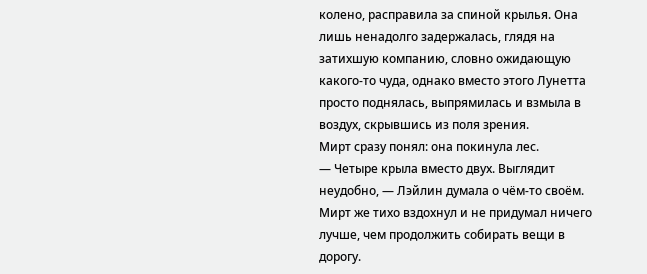колено, расправила за спиной крылья. Она лишь ненадолго задержалась, глядя на затихшую компанию, словно ожидающую какого-то чуда, однако вместо этого Лунетта просто поднялась, выпрямилась и взмыла в воздух, скрывшись из поля зрения.
Мирт сразу понял: она покинула лес.
— Четыре крыла вместо двух. Выглядит неудобно, — Лэйлин думала о чём-то своём. Мирт же тихо вздохнул и не придумал ничего лучше, чем продолжить собирать вещи в дорогу.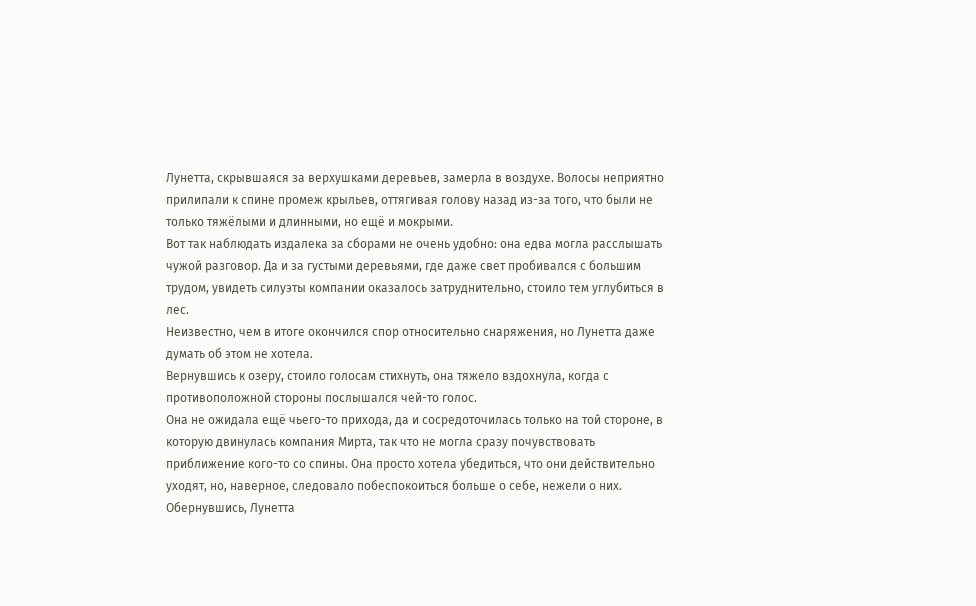Лунетта, скрывшаяся за верхушками деревьев, замерла в воздухе. Волосы неприятно прилипали к спине промеж крыльев, оттягивая голову назад из-за того, что были не только тяжёлыми и длинными, но ещё и мокрыми.
Вот так наблюдать издалека за сборами не очень удобно: она едва могла расслышать чужой разговор. Да и за густыми деревьями, где даже свет пробивался с большим трудом, увидеть силуэты компании оказалось затруднительно, стоило тем углубиться в лес.
Неизвестно, чем в итоге окончился спор относительно снаряжения, но Лунетта даже думать об этом не хотела.
Вернувшись к озеру, стоило голосам стихнуть, она тяжело вздохнула, когда с противоположной стороны послышался чей-то голос.
Она не ожидала ещё чьего-то прихода, да и сосредоточилась только на той стороне, в которую двинулась компания Мирта, так что не могла сразу почувствовать приближение кого-то со спины. Она просто хотела убедиться, что они действительно уходят, но, наверное, следовало побеспокоиться больше о себе, нежели о них.
Обернувшись, Лунетта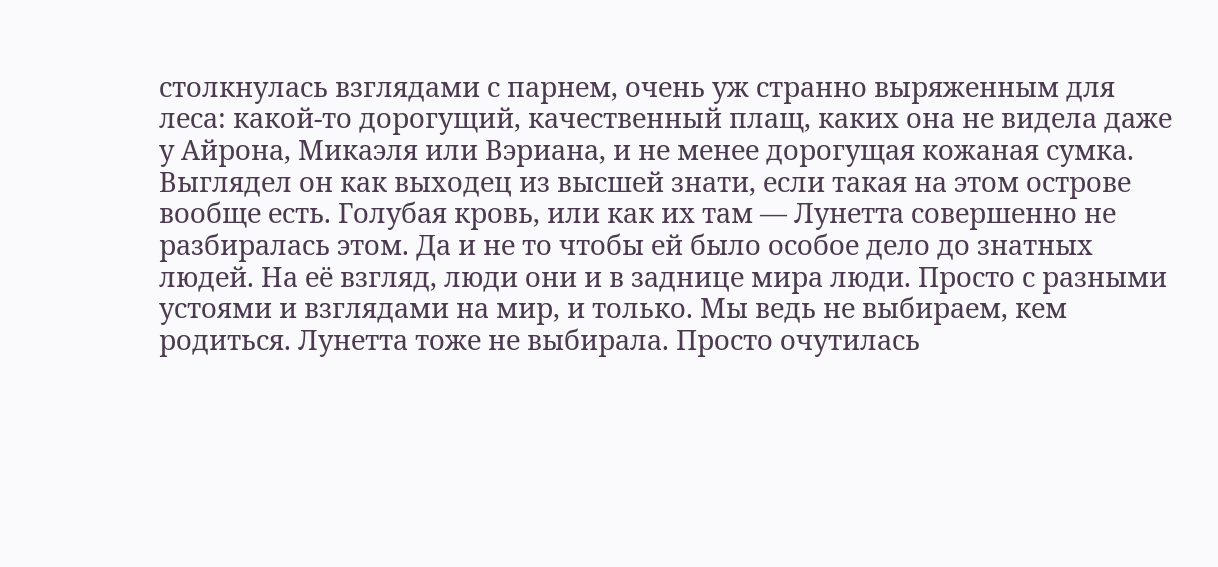столкнулась взглядами с парнем, очень уж странно выряженным для леса: какой-то дорогущий, качественный плащ, каких она не видела даже у Айрона, Микаэля или Вэриана, и не менее дорогущая кожаная сумка.
Выглядел он как выходец из высшей знати, если такая на этом острове вообще есть. Голубая кровь, или как их там — Лунетта совершенно не разбиралась этом. Да и не то чтобы ей было особое дело до знатных людей. На её взгляд, люди они и в заднице мира люди. Просто с разными устоями и взглядами на мир, и только. Мы ведь не выбираем, кем родиться. Лунетта тоже не выбирала. Просто очутилась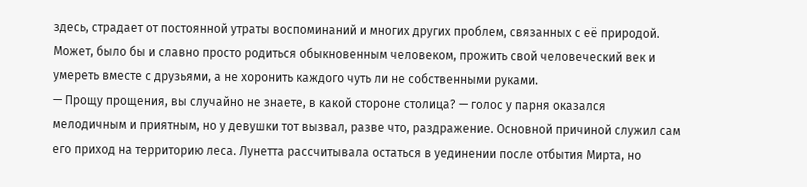здесь, страдает от постоянной утраты воспоминаний и многих других проблем, связанных с её природой. Может, было бы и славно просто родиться обыкновенным человеком, прожить свой человеческий век и умереть вместе с друзьями, а не хоронить каждого чуть ли не собственными руками.
— Прощу прощения, вы случайно не знаете, в какой стороне столица? — голос у парня оказался мелодичным и приятным, но у девушки тот вызвал, разве что, раздражение. Основной причиной служил сам его приход на территорию леса. Лунетта рассчитывала остаться в уединении после отбытия Мирта, но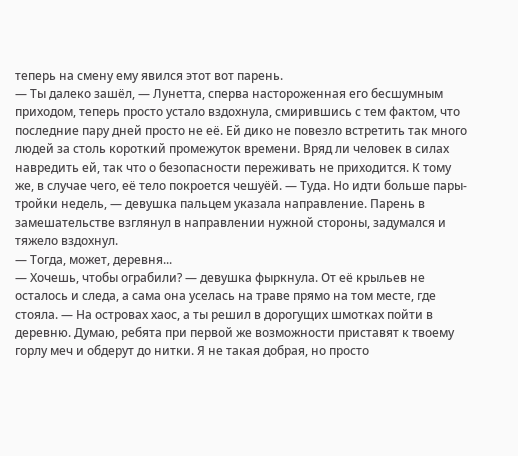теперь на смену ему явился этот вот парень.
— Ты далеко зашёл, — Лунетта, сперва настороженная его бесшумным приходом, теперь просто устало вздохнула, смирившись с тем фактом, что последние пару дней просто не её. Ей дико не повезло встретить так много людей за столь короткий промежуток времени. Вряд ли человек в силах навредить ей, так что о безопасности переживать не приходится. К тому же, в случае чего, её тело покроется чешуёй. — Туда. Но идти больше пары-тройки недель, — девушка пальцем указала направление. Парень в замешательстве взглянул в направлении нужной стороны, задумался и тяжело вздохнул.
— Тогда, может, деревня...
— Хочешь, чтобы ограбили? — девушка фыркнула. От её крыльев не осталось и следа, а сама она уселась на траве прямо на том месте, где стояла. — На островах хаос, а ты решил в дорогущих шмотках пойти в деревню. Думаю, ребята при первой же возможности приставят к твоему горлу меч и обдерут до нитки. Я не такая добрая, но просто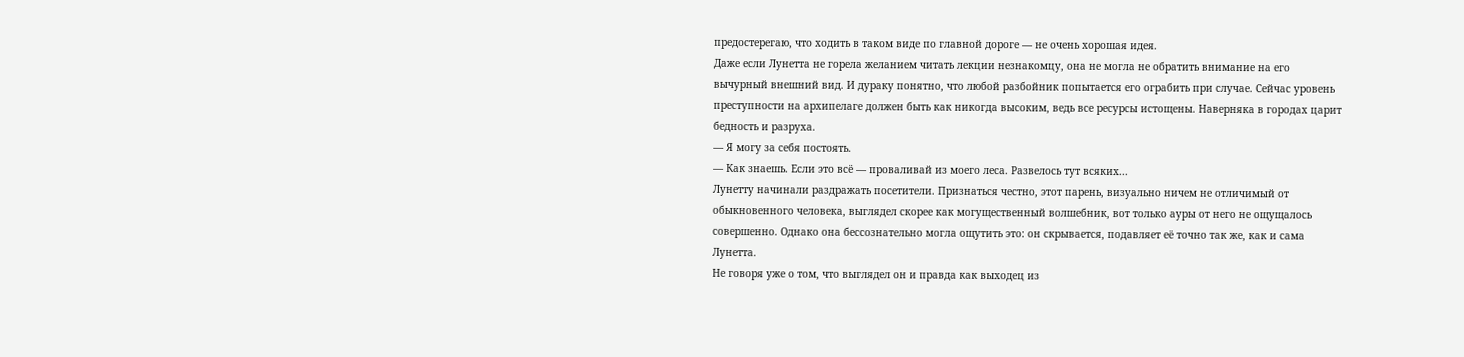предостерегаю, что ходить в таком виде по главной дороге — не очень хорошая идея.
Даже если Лунетта не горела желанием читать лекции незнакомцу, она не могла не обратить внимание на его вычурный внешний вид. И дураку понятно, что любой разбойник попытается его ограбить при случае. Сейчас уровень преступности на архипелаге должен быть как никогда высоким, ведь все ресурсы истощены. Наверняка в городах царит бедность и разруха.
— Я могу за себя постоять.
— Как знаешь. Если это всё — проваливай из моего леса. Развелось тут всяких...
Лунетту начинали раздражать посетители. Признаться честно, этот парень, визуально ничем не отличимый от обыкновенного человека, выглядел скорее как могущественный волшебник, вот только ауры от него не ощущалось совершенно. Однако она бессознательно могла ощутить это: он скрывается, подавляет её точно так же, как и сама Лунетта.
Не говоря уже о том, что выглядел он и правда как выходец из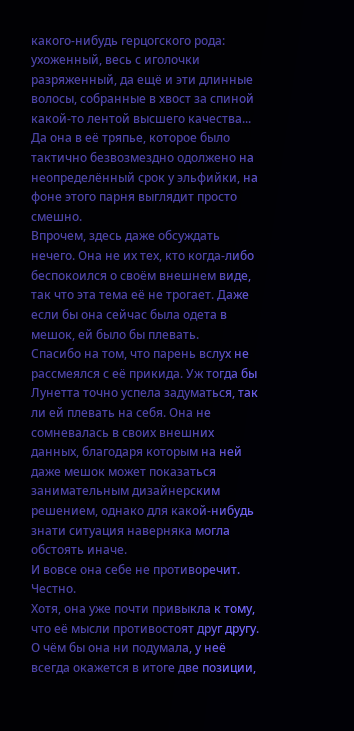какого-нибудь герцогского рода: ухоженный, весь с иголочки разряженный, да ещё и эти длинные волосы, собранные в хвост за спиной какой-то лентой высшего качества... Да она в её тряпье, которое было тактично безвозмездно одолжено на неопределённый срок у эльфийки, на фоне этого парня выглядит просто смешно.
Впрочем, здесь даже обсуждать нечего. Она не их тех, кто когда-либо беспокоился о своём внешнем виде, так что эта тема её не трогает. Даже если бы она сейчас была одета в мешок, ей было бы плевать.
Спасибо на том, что парень вслух не рассмеялся с её прикида. Уж тогда бы Лунетта точно успела задуматься, так ли ей плевать на себя. Она не сомневалась в своих внешних данных, благодаря которым на ней даже мешок может показаться занимательным дизайнерским решением, однако для какой-нибудь знати ситуация наверняка могла обстоять иначе.
И вовсе она себе не противоречит. Честно.
Хотя, она уже почти привыкла к тому, что её мысли противостоят друг другу. О чём бы она ни подумала, у неё всегда окажется в итоге две позиции,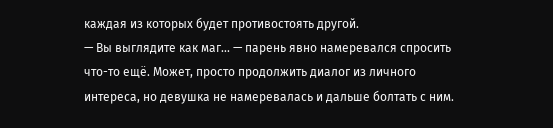каждая из которых будет противостоять другой.
— Вы выглядите как маг... — парень явно намеревался спросить что-то ещё. Может, просто продолжить диалог из личного интереса, но девушка не намеревалась и дальше болтать с ним.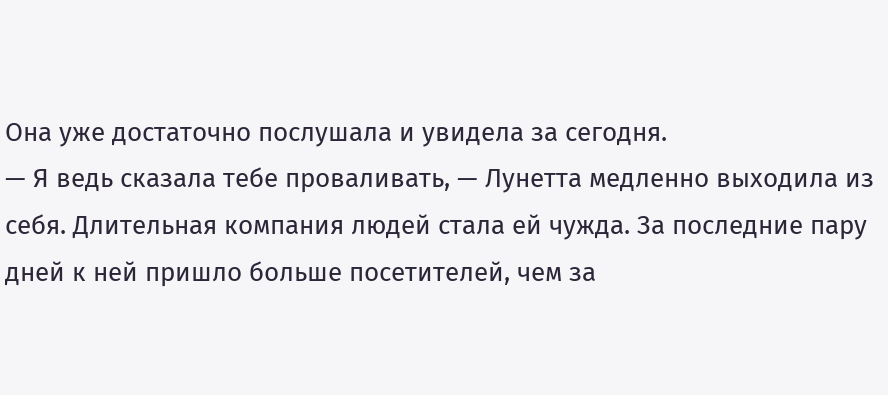Она уже достаточно послушала и увидела за сегодня.
— Я ведь сказала тебе проваливать, — Лунетта медленно выходила из себя. Длительная компания людей стала ей чужда. За последние пару дней к ней пришло больше посетителей, чем за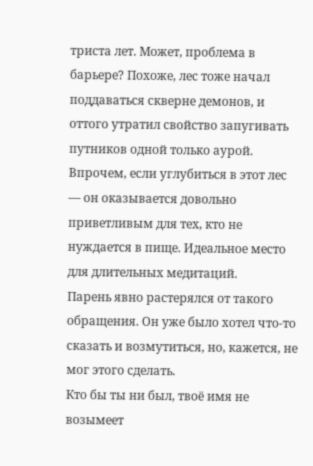триста лет. Может, проблема в барьере? Похоже, лес тоже начал поддаваться скверне демонов, и оттого утратил свойство запугивать путников одной только аурой.
Впрочем, если углубиться в этот лес — он оказывается довольно приветливым для тех, кто не нуждается в пище. Идеальное место для длительных медитаций.
Парень явно растерялся от такого обращения. Он уже было хотел что-то сказать и возмутиться, но, кажется, не мог этого сделать.
Кто бы ты ни был, твоё имя не возымеет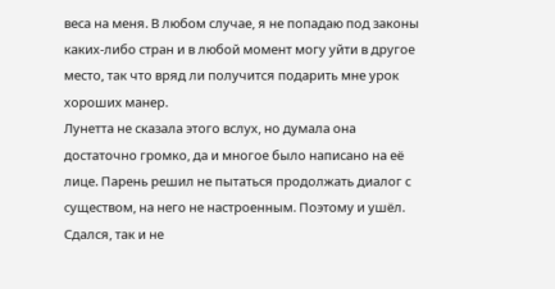веса на меня. В любом случае, я не попадаю под законы каких-либо стран и в любой момент могу уйти в другое место, так что вряд ли получится подарить мне урок хороших манер.
Лунетта не сказала этого вслух, но думала она достаточно громко, да и многое было написано на её лице. Парень решил не пытаться продолжать диалог с существом, на него не настроенным. Поэтому и ушёл. Сдался, так и не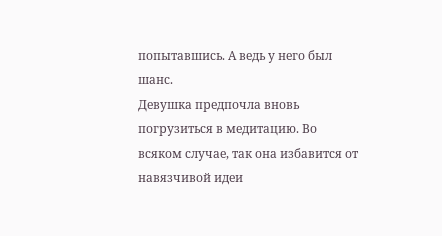попытавшись. А ведь у него был шанс.
Девушка предпочла вновь погрузиться в медитацию. Во всяком случае, так она избавится от навязчивой идеи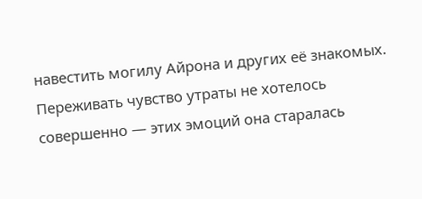навестить могилу Айрона и других её знакомых. Переживать чувство утраты не хотелось совершенно — этих эмоций она старалась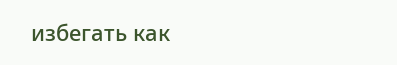избегать как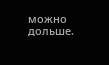можно дольше.